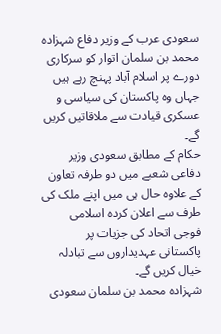سعودی عرب کے وزیر دفاع شہزادہ محمد بن سلمان اتوار کو سرکاری دورے پر اسلام آباد پہنچ رہے ہیں جہاں وہ پاکستان کی سیاسی و عسکری قیادت سے ملاقاتیں کریں گے۔
حکام کے مطابق سعودی وزیر دفاعی شعبے میں دو طرفہ تعاون کے علاوہ حال ہی میں اپنے ملک کی طرف سے اعلان کردہ اسلامی فوجی اتحاد کی جزیات پر پاکستانی عہدیداروں سے تبادلہ خیال کریں گے۔
شہزادہ محمد بن سلمان سعودی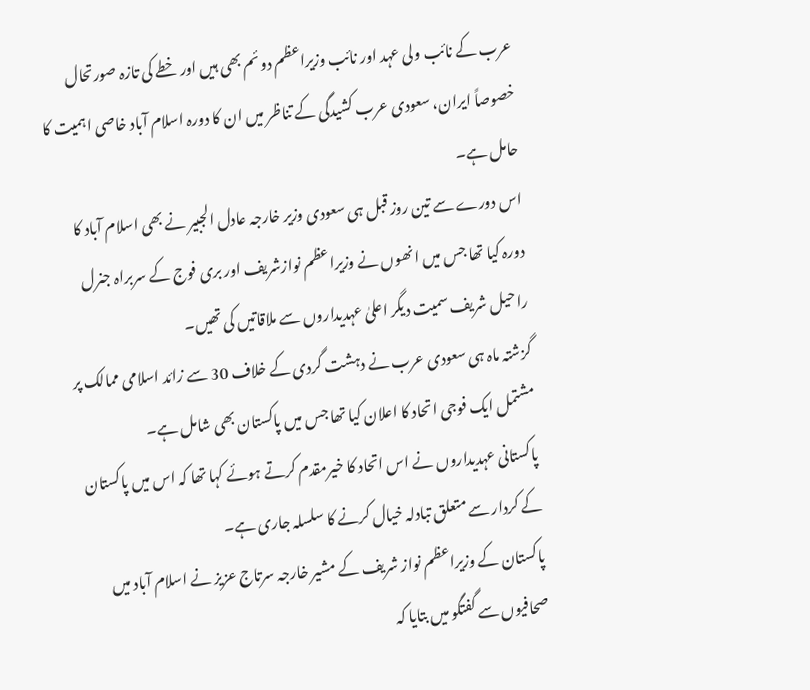عرب کے نائب ولی عہد اور نائب وزیراعظم دوئم بھی ہیں اور خطے کی تازہ صورتحال خصوصاً ایران، سعودی عرب کشیدگی کے تناظر میں ان کا دورہ اسلام آباد خاصی اہمیت کا حامل ہے۔
اس دورے سے تین روز قبل ہی سعودی وزیر خارجہ عادل الجبیر نے بھی اسلام آباد کا دورہ کیا تھا جس میں انھوں نے وزیراعظم نوازشریف اور بری فوج کے سربراہ جنرل راحیل شریف سمیت دیگر اعلیٰ عہدیداروں سے ملاقاتیں کی تھیں۔
گزشتہ ماہ ہی سعودی عرب نے دہشت گردی کے خلاف 30 سے زائد اسلامی ممالک پر مشتمل ایک فوجی اتحاد کا اعلان کیا تھا جس میں پاکستان بھی شامل ہے۔
پاکستانی عہدیداروں نے اس اتحاد کا خیرمقدم کرتے ہوئے کہا تھا کہ اس میں پاکستان کے کردار سے متعلق تبادلہ خیال کرنے کا سلسلہ جاری ہے۔
پاکستان کے وزیراعظم نواز شریف کے مشیر خارجہ سرتاج عزیز نے اسلام آباد میں صحافیوں سے گفتگو میں بتایا کہ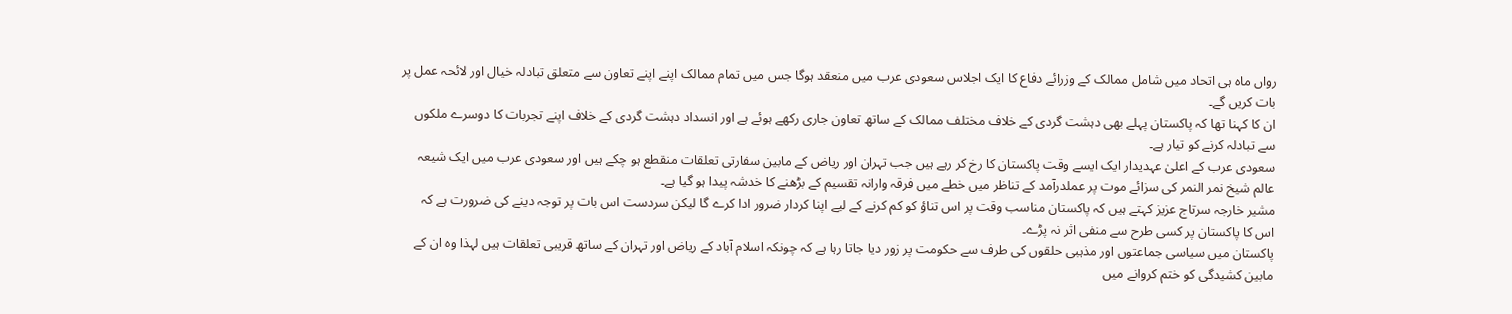رواں ماہ ہی اتحاد میں شامل ممالک کے وزرائے دفاع کا ایک اجلاس سعودی عرب میں منعقد ہوگا جس میں تمام ممالک اپنے اپنے تعاون سے متعلق تبادلہ خیال اور لائحہ عمل پر بات کریں گے۔
ان کا کہنا تھا کہ پاکستان پہلے بھی دہشت گردی کے خلاف مختلف ممالک کے ساتھ تعاون جاری رکھے ہوئے ہے اور انسداد دہشت گردی کے خلاف اپنے تجربات کا دوسرے ملکوں سے تبادلہ کرنے کو تیار ہے۔
سعودی عرب کے اعلیٰ عہدیدار ایک ایسے وقت پاکستان کا رخ کر رہے ہیں جب تہران اور ریاض کے مابین سفارتی تعلقات منقطع ہو چکے ہیں اور سعودی عرب میں ایک شیعہ عالم شیخ نمر النمر کی سزائے موت پر عملدرآمد کے تناظر میں خطے میں فرقہ وارانہ تقسیم کے بڑھنے کا خدشہ پیدا ہو گیا ہے۔
مشیر خارجہ سرتاج عزیز کہتے ہیں کہ پاکستان مناسب وقت پر اس تناؤ کو کم کرنے کے لیے اپنا کردار ضرور ادا کرے گا لیکن سردست اس بات پر توجہ دینے کی ضرورت ہے کہ اس کا پاکستان پر کسی طرح سے منفی اثر نہ پڑے۔
پاکستان میں سیاسی جماعتوں اور مذہبی حلقوں کی طرف سے حکومت پر زور دیا جاتا رہا ہے کہ چونکہ اسلام آباد کے ریاض اور تہران کے ساتھ قریبی تعلقات ہیں لہذا وہ ان کے مابین کشیدگی کو ختم کروانے میں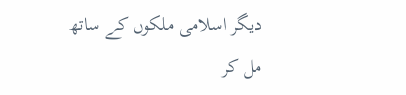دیگر اسلامی ملکوں کے ساتھ مل کر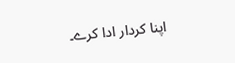اپنا کردار ادا کرے۔